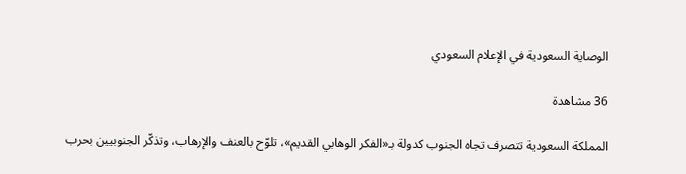الوصاية السعودية في الإعلام السعودي

36 مشاهدة

المملكة السعودية تتصرف تجاه الجنوب كدولة بـ«الفكر الوهابي القديم»، تلوّح بالعنف والإرهاب، وتذكّر الجنوبيين بحرب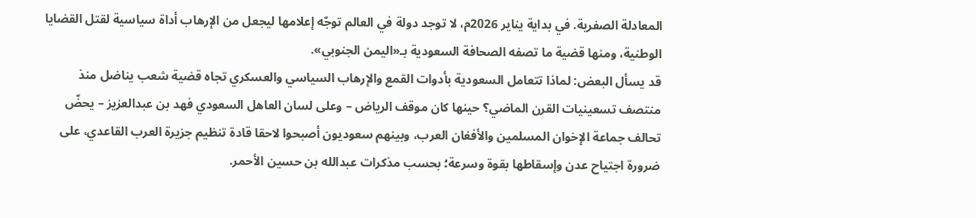المعادلة الصفرية. في بداية يناير 2026م، لا توجد دولة في العالم توجّه إعلامها ليجعل من الإرهاب أداة سياسية لقتل القضايا الوطنية، ومنها قضية ما تصفه الصحافة السعودية بـ«اليمن الجنوبي».
قد يسأل البعض: لماذا تتعامل السعودية بأدوات القمع والإرهاب السياسي والعسكري تجاه قضية شعب يناضل منذ منتصف تسعينيات القرن الماضي؟ حينها كان موقف الرياض – وعلى لسان العاهل السعودي فهد بن عبدالعزيز – يحضّ تحالف جماعة الإخوان المسلمين والأفغان العرب، وبينهم سعوديون أصبحوا لاحقا قادة تنظيم جزيرة العرب القاعدي، على ضرورة اجتياح عدن وإسقاطها بقوة وسرعة؛ بحسب مذكرات عبدالله بن حسين الأحمر.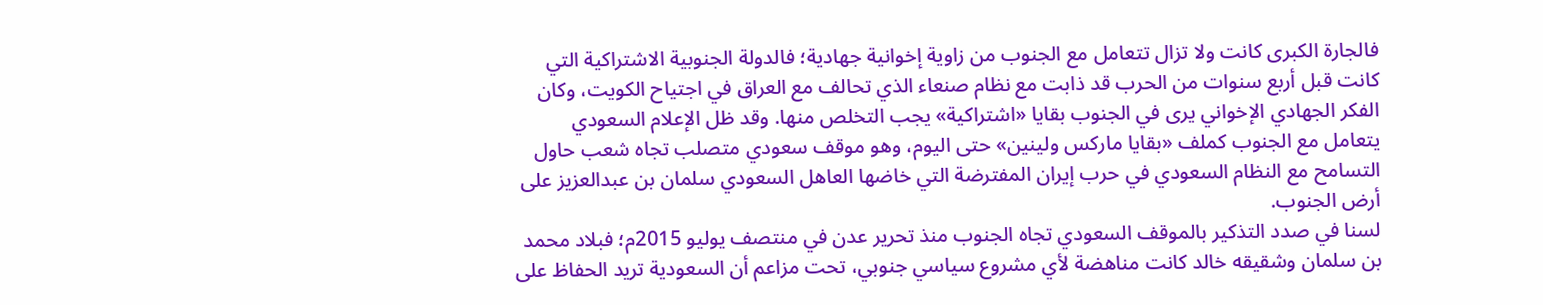فالجارة الكبرى كانت ولا تزال تتعامل مع الجنوب من زاوية إخوانية جهادية؛ فالدولة الجنوبية الاشتراكية التي كانت قبل أربع سنوات من الحرب قد ذابت مع نظام صنعاء الذي تحالف مع العراق في اجتياح الكويت، وكان الفكر الجهادي الإخواني يرى في الجنوب بقايا «اشتراكية» يجب التخلص منها. وقد ظل الإعلام السعودي يتعامل مع الجنوب كملف «بقايا ماركس ولينين» حتى اليوم، وهو موقف سعودي متصلب تجاه شعب حاول التسامح مع النظام السعودي في حرب إيران المفترضة التي خاضها العاهل السعودي سلمان بن عبدالعزيز على أرض الجنوب.
لسنا في صدد التذكير بالموقف السعودي تجاه الجنوب منذ تحرير عدن في منتصف يوليو 2015م؛ فبلاد محمد بن سلمان وشقيقه خالد كانت مناهضة لأي مشروع سياسي جنوبي، تحت مزاعم أن السعودية تريد الحفاظ على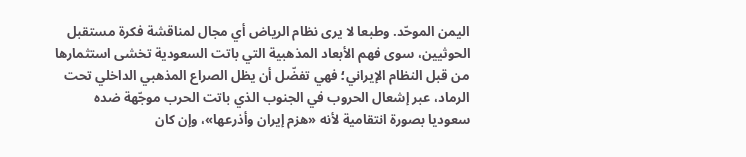اليمن الموحّد. وطبعا لا يرى نظام الرياض أي مجال لمناقشة فكرة مستقبل الحوثيين، سوى فهم الأبعاد المذهبية التي باتت السعودية تخشى استثمارها من قبل النظام الإيراني؛ فهي تفضّل أن يظل الصراع المذهبي الداخلي تحت الرماد، عبر إشعال الحروب في الجنوب الذي باتت الحرب موجّهة ضده سعوديا بصورة انتقامية لأنه «هزم إيران وأذرعها»، وإن كان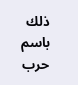ذلك باسم حرب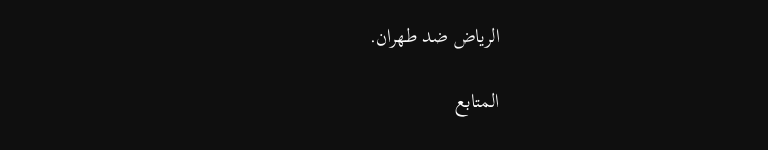الرياض ضد طهران.

المتابع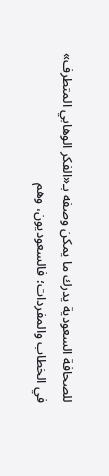للصحافة السعودية يدرك ما يمكن وصفه بـ«الفكر الوهابي المتطرف» في الخطاب والمفردات؛ فالسعوديون، وهم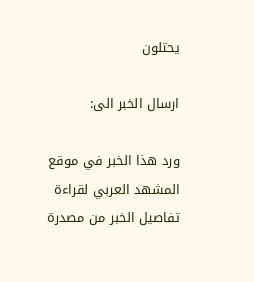يحتلون

ارسال الخبر الى:

ورد هذا الخبر في موقع المشهد العربي لقراءة تفاصيل الخبر من مصدرة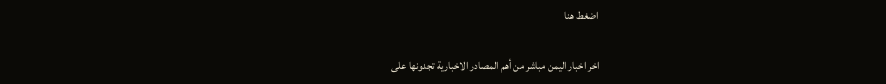اضغط هنا

اخر اخبار اليمن مباشر من أهم المصادر الاخبارية تجدونها على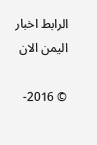الرابط اخبار اليمن الان

© 2016-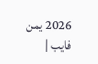2026 يمن فايب |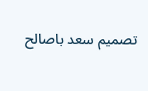تصميم سعد باصالح